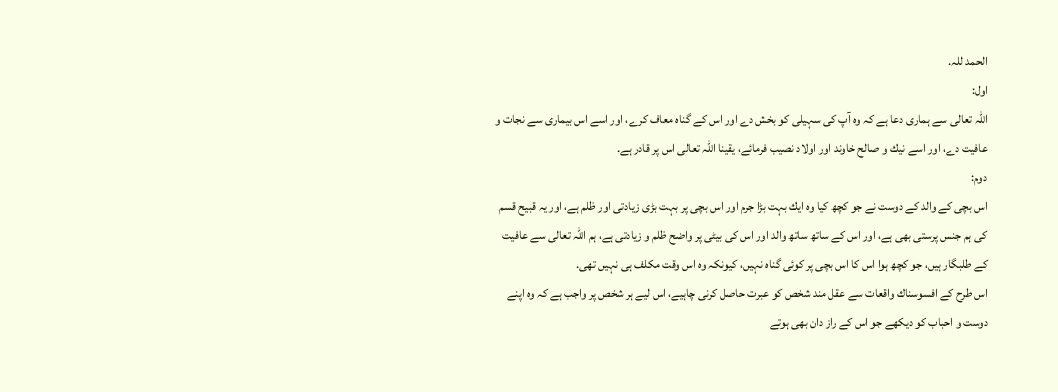الحمد للہ.
اول:
اللہ تعالى سے ہمارى دعا ہے كہ وہ آپ كى سہيلى كو بخش دے اور اس كے گناہ معاف كرے، اور اسے اس بيمارى سے نجات و عافيت دے، اور اسے نيك و صالح خاوند اور اولاد نصيب فرمائے، يقينا اللہ تعالى اس پر قادر ہے.
دوم:
اس بچى كے والد كے دوست نے جو كچھ كيا وہ ايك بہت بڑا جرم اور اس بچى پر بہت بڑى زيادتى اور ظلم ہے، اور يہ قبيح قسم كى ہم جنس پرستى بھى ہے، اور اس كے ساتھ ساتھ والد اور اس كى بيٹى پر واضح ظلم و زيادتى ہے، ہم اللہ تعالى سے عافيت كے طلبگار ہيں، جو كچھ ہوا اس كا اس بچى پر كوئى گناہ نہيں، كيونكہ وہ اس وقت مكلف ہى نہيں تھى.
اس طرح كے افسوسناك واقعات سے عقل مند شخص كو عبرت حاصل كرنى چاہيے، اس ليے ہر شخص پر واجب ہے كہ وہ اپنے دوست و احباب كو ديكھے جو اس كے راز دان بھى ہوتے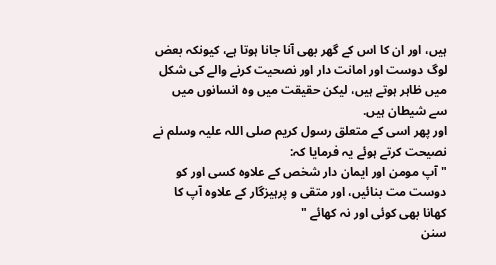ہيں، اور ان كا اس كے گھر بھى آنا جانا ہوتا ہے، كيونكہ بعض لوگ دوست اور امانت دار اور نصحيت كرنے والے كى شكل ميں ظاہر ہوتے ہيں، ليكن حقيقت ميں وہ انسانوں ميں سے شيطان ہيں.
اور پھر اسى كے متعلق رسول كريم صلى اللہ عليہ وسلم نے نصيحت كرتے ہوئے يہ فرمايا كہ:
" آپ مومن اور ايمان دار شخص كے علاوہ كسى اور كو دوست مت بنائيں، اور متقى و پرہيزگار كے علاوہ آپ كا كھانا بھى كوئى اور نہ كھائے "
سنن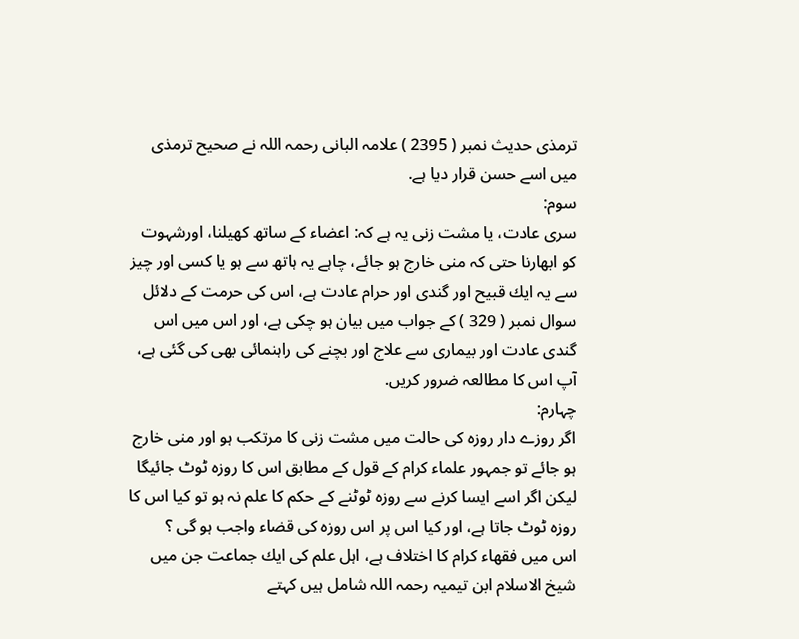ترمذى حديث نمبر ( 2395 ) علامہ البانى رحمہ اللہ نے صحيح ترمذى ميں اسے حسن قرار ديا ہے.
سوم:
سرى عادت، يا مشت زنى يہ ہے كہ: اعضاء كے ساتھ كھيلنا، اورشہوت كو ابھارنا حتى كہ منى خارج ہو جائے، چاہے يہ ہاتھ سے ہو يا كسى اور چيز سے يہ ايك قبيح اور گندى اور حرام عادت ہے، اس كى حرمت كے دلائل سوال نمبر ( 329 ) كے جواب ميں بيان ہو چكى ہے، اور اس ميں اس گندى عادت اور بيمارى سے علاج اور بچنے كى راہنمائى بھى كى گئى ہے، آپ اس كا مطالعہ ضرور كريں.
چہارم:
اگر روزے دار روزہ كى حالت ميں مشت زنى كا مرتكب ہو اور منى خارج ہو جائے تو جمہور علماء كرام كے قول كے مطابق اس كا روزہ ٹوٹ جائيگا ليكن اگر اسے ايسا كرنے سے روزہ ٹوٹنے كے حكم كا علم نہ ہو تو كيا اس كا روزہ ٹوٹ جاتا ہے، اور كيا اس پر اس روزہ كى قضاء واجب ہو گى ؟
اس ميں فقھاء كرام كا اختلاف ہے، اہل علم كى ايك جماعت جن ميں شيخ الاسلام ابن تيميہ رحمہ اللہ شامل ہيں كہتے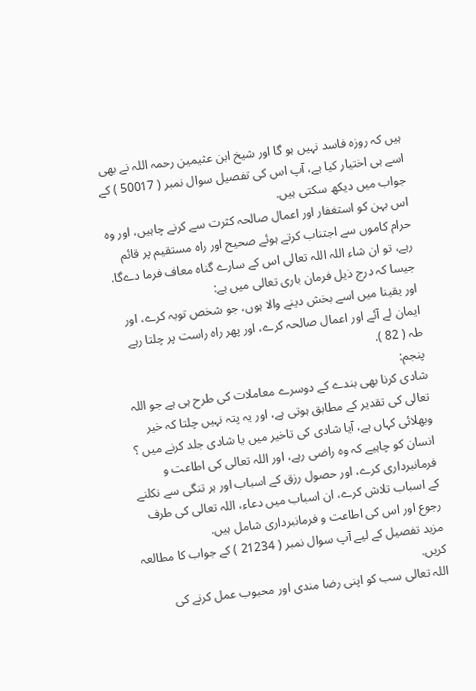ہيں كہ روزہ فاسد نہيں ہو گا اور شيخ ابن عثيمين رحمہ اللہ نے بھى اسے ہى اختيار كيا ہے، آپ اس كى تفصيل سوال نمبر ( 50017 ) كے جواب ميں ديكھ سكتى ہيں.
اس بہن كو استغفار اور اعمال صالحہ كثرت سے كرنے چاہيں، اور وہ حرام كاموں سے اجتناب كرتے ہوئے صحيح اور راہ مستقيم پر قائم رہے، تو ان شاء اللہ اللہ تعالى اس كے سارے گناہ معاف فرما دےگا.
جيسا كہ درج ذيل فرمان بارى تعالى ميں ہے:
اور يقينا ميں اسے بخش دينے والا ہوں، جو شخص توبہ كرے، اور ايمان لے آئے اور اعمال صالحہ كرے، اور پھر راہ راست پر چلتا رہے طہ ( 82 ).
پنجم:
شادى كرنا بھى بندے كے دوسرے معاملات كى طرح ہى ہے جو اللہ تعالى كى تقدير كے مطابق ہوتى ہے، اور يہ پتہ نہيں چلتا كہ خير وبھلائى كہاں ہے، آيا شادى كى تاخير ميں يا شادى جلد كرنے ميں ؟
انسان كو چاہيے كہ وہ راضى رہے، اور اللہ تعالى كى اطاعت و فرمانبردارى كرے، اور حصول رزق كے اسباب اور ہر تنگى سے نكلنے كے اسباب تلاش كرے، ان اسباب ميں دعاء، اللہ تعالى كى طرف رجوع اور اس كى اطاعت و فرمانبردارى شامل ہيں.
مزيد تفصيل كے ليے آپ سوال نمبر ( 21234 ) كے جواب كا مطالعہ كريں.
اللہ تعالى سب كو اپنى رضا مندى اور محبوب عمل كرنے كى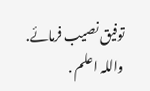توفيق نصيب فرمائے.
واللہ اعلم .